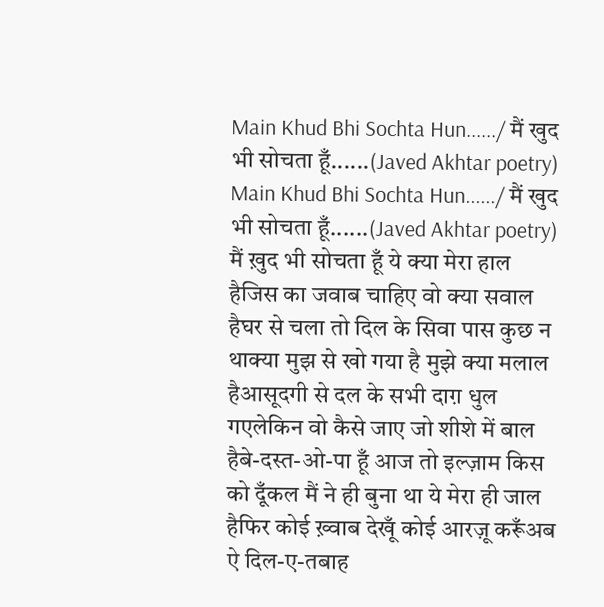Main Khud Bhi Sochta Hun....../ मैं खुद भी सोचता हूँ......(Javed Akhtar poetry)
Main Khud Bhi Sochta Hun....../ मैं खुद भी सोचता हूँ......(Javed Akhtar poetry)
मैं ख़ुद भी सोचता हूँ ये क्या मेरा हाल हैजिस का जवाब चाहिए वो क्या सवाल हैघर से चला तो दिल के सिवा पास कुछ न थाक्या मुझ से खो गया है मुझे क्या मलाल हैआसूदगी से दल के सभी दाग़ धुल गएलेकिन वो कैसे जाए जो शीशे में बाल हैबे-दस्त-ओ-पा हूँ आज तो इल्ज़ाम किस को दूँकल मैं ने ही बुना था ये मेरा ही जाल हैफिर कोई ख़्वाब देखूँ कोई आरज़ू करूँअब ऐ दिल-ए-तबाह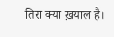तिरा क्या ख़याल है।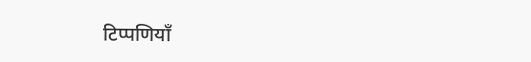टिप्पणियाँ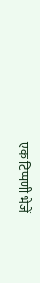एक टिप्पणी भेजें